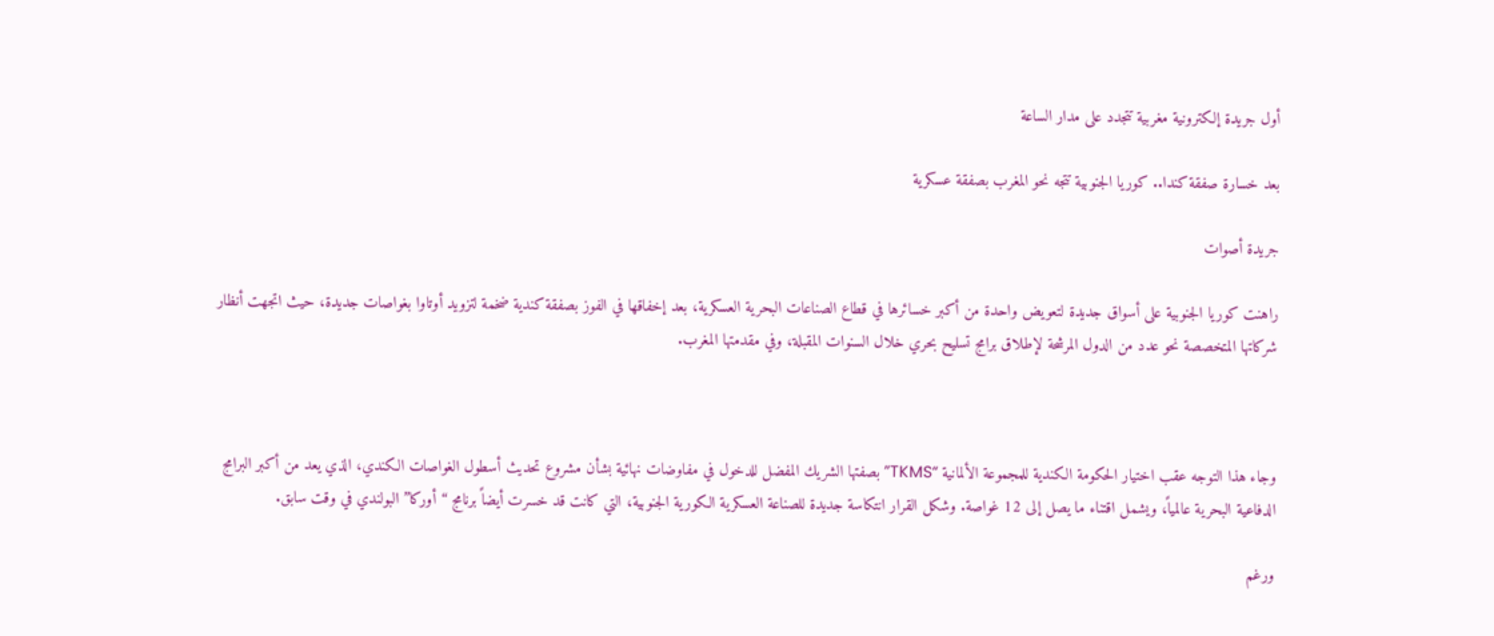أول جريدة إلكترونية مغربية تتجدد على مدار الساعة

بعد خسارة صفقة كندا.. كوريا الجنوبية تتجه نحو المغرب بصفقة عسكرية

جريدة أصوات

راهنت كوريا الجنوبية على أسواق جديدة لتعويض واحدة من أكبر خسائرها في قطاع الصناعات البحرية العسكرية، بعد إخفاقها في الفوز بصفقة كندية ضخمة لتزويد أوتاوا بغواصات جديدة، حيث اتجهت أنظار شركاتها المتخصصة نحو عدد من الدول المرشحة لإطلاق برامج تسليح بحري خلال السنوات المقبلة، وفي مقدمتها المغرب.



وجاء هذا التوجه عقب اختيار الحكومة الكندية للمجموعة الألمانية “TKMS” بصفتها الشريك المفضل للدخول في مفاوضات نهائية بشأن مشروع تحديث أسطول الغواصات الكندي، الذي يعد من أكبر البرامج الدفاعية البحرية عالمياً، ويشمل اقتناء ما يصل إلى 12 غواصة. وشكل القرار انتكاسة جديدة للصناعة العسكرية الكورية الجنوبية، التي كانت قد خسرت أيضاً برنامج “أوركا” البولندي في وقت سابق.

ورغم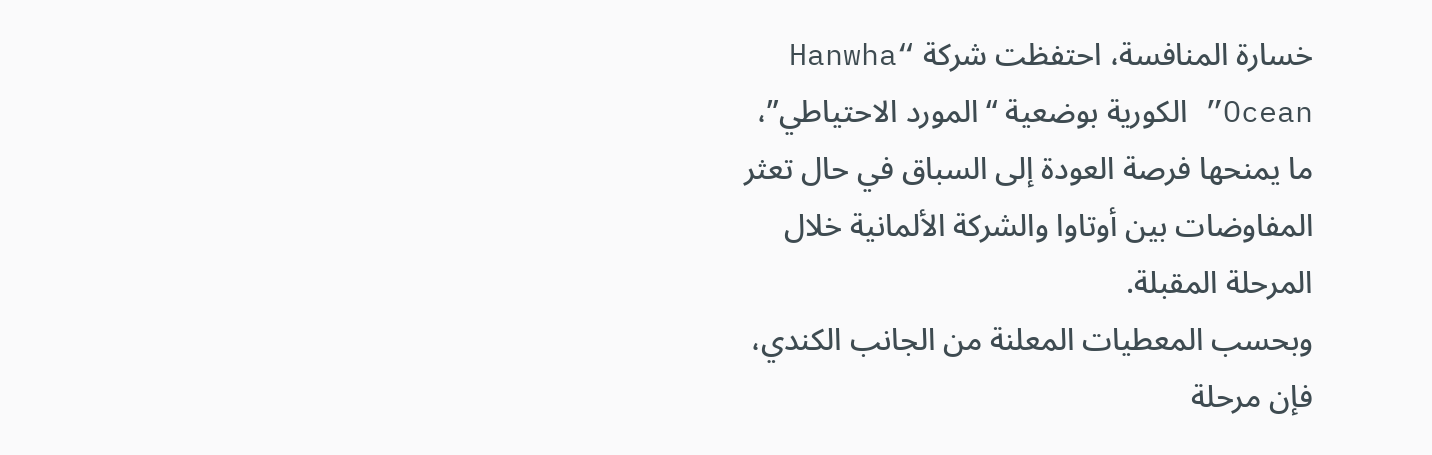خسارة المنافسة، احتفظت شركة “Hanwha Ocean” الكورية بوضعية “المورد الاحتياطي”، ما يمنحها فرصة العودة إلى السباق في حال تعثر المفاوضات بين أوتاوا والشركة الألمانية خلال المرحلة المقبلة.
وبحسب المعطيات المعلنة من الجانب الكندي، فإن مرحلة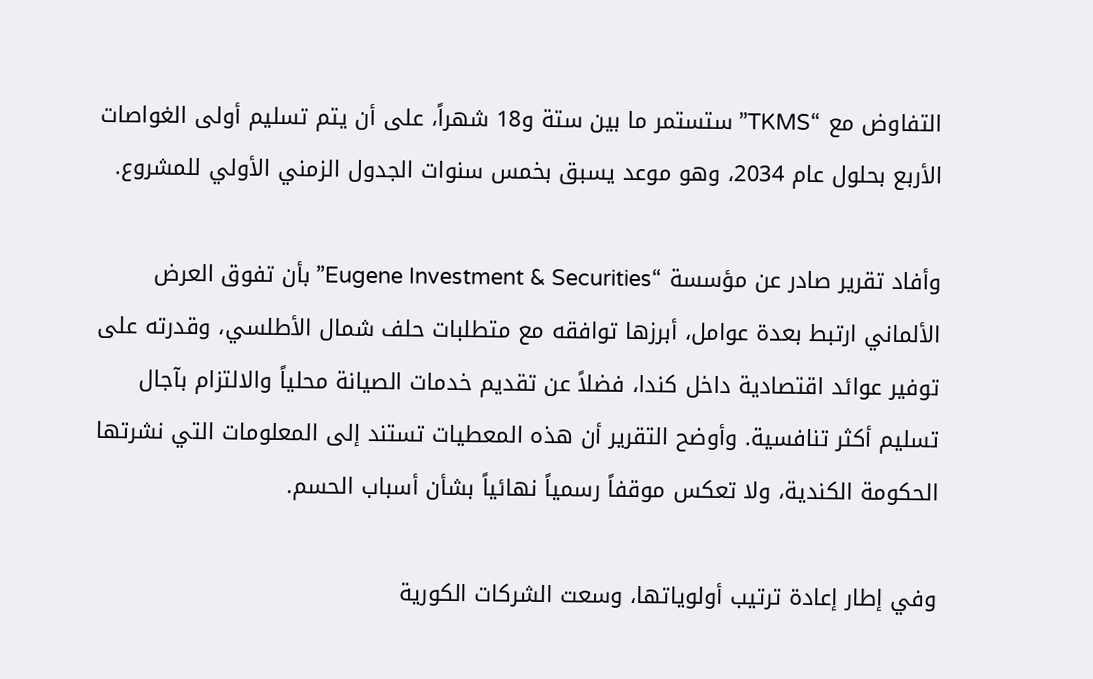التفاوض مع “TKMS” ستستمر ما بين ستة و18 شهراً، على أن يتم تسليم أولى الغواصات الأربع بحلول عام 2034، وهو موعد يسبق بخمس سنوات الجدول الزمني الأولي للمشروع.

وأفاد تقرير صادر عن مؤسسة “Eugene Investment & Securities” بأن تفوق العرض الألماني ارتبط بعدة عوامل، أبرزها توافقه مع متطلبات حلف شمال الأطلسي، وقدرته على توفير عوائد اقتصادية داخل كندا، فضلاً عن تقديم خدمات الصيانة محلياً والالتزام بآجال تسليم أكثر تنافسية. وأوضح التقرير أن هذه المعطيات تستند إلى المعلومات التي نشرتها الحكومة الكندية، ولا تعكس موقفاً رسمياً نهائياً بشأن أسباب الحسم.

وفي إطار إعادة ترتيب أولوياتها، وسعت الشركات الكورية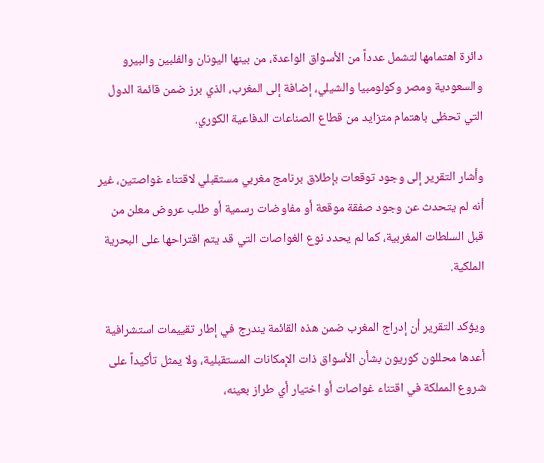دائرة اهتمامها لتشمل عدداً من الأسواق الواعدة، من بينها اليونان والفلبين والبيرو والسعودية ومصر وكولومبيا والشيلي، إضافة إلى المغرب، الذي برز ضمن قائمة الدول التي تحظى باهتمام متزايد من قطاع الصناعات الدفاعية الكوري.

وأشار التقرير إلى وجود توقعات بإطلاق برنامج مغربي مستقبلي لاقتناء غواصتين، غير أنه لم يتحدث عن وجود صفقة موقعة أو مفاوضات رسمية أو طلب عروض معلن من قبل السلطات المغربية، كما لم يحدد نوع الغواصات التي قد يتم اقتراحها على البحرية الملكية.

ويؤكد التقرير أن إدراج المغرب ضمن هذه القائمة يندرج في إطار تقييمات استشرافية أعدها محللون كوريون بشأن الأسواق ذات الإمكانات المستقبلية، ولا يمثل تأكيداً على شروع المملكة في اقتناء غواصات أو اختيار أي طراز بعينه،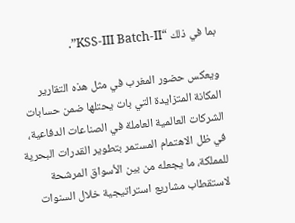بما في ذلك “KSS-III Batch-II”.

ويعكس حضور المغرب في مثل هذه التقارير المكانة المتزايدة التي بات يحتلها ضمن حسابات الشركات العالمية العاملة في الصناعات الدفاعية، في ظل الاهتمام المستمر بتطوير القدرات البحرية للمملكة، ما يجعله من بين الأسواق المرشحة لاستقطاب مشاريع استراتيجية خلال السنوات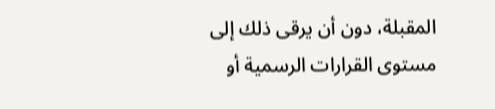المقبلة، دون أن يرقى ذلك إلى مستوى القرارات الرسمية أو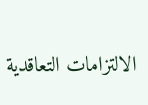الالتزامات التعاقدية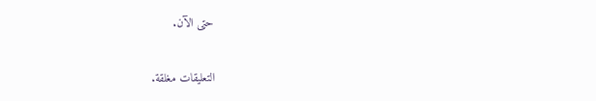حتى الآن.

التعليقات مغلقة.